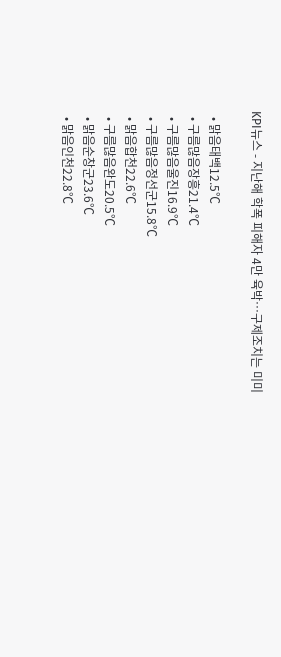KPI뉴스 - 지난해 학폭 피해자 4만 육박…구제조치는 미미

  • 맑음태백12.5℃
  • 구름많음장흥21.4℃
  • 구름많음울진16.9℃
  • 구름많음정선군15.8℃
  • 맑음합천22.6℃
  • 구름많음완도20.5℃
  • 맑음순창군23.6℃
  • 맑음인천22.8℃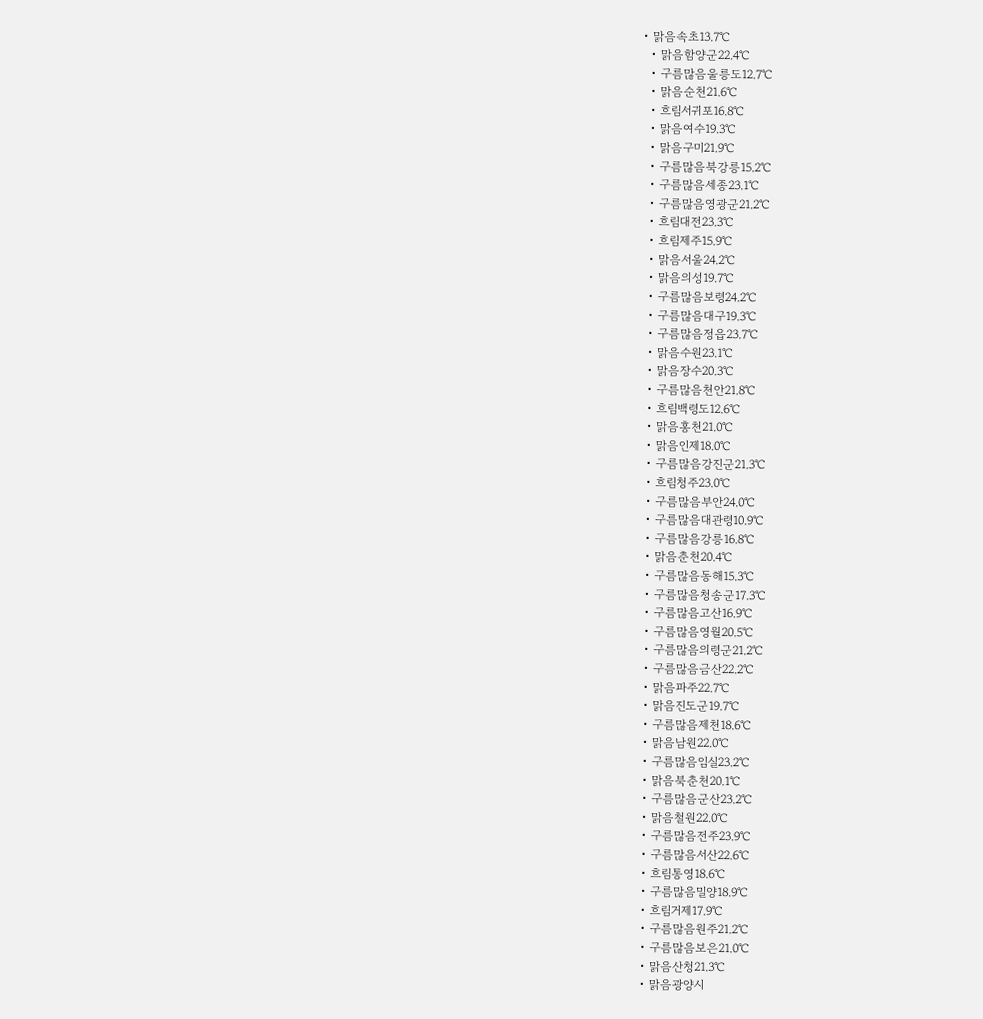• 맑음속초13.7℃
  • 맑음함양군22.4℃
  • 구름많음울릉도12.7℃
  • 맑음순천21.6℃
  • 흐림서귀포16.8℃
  • 맑음여수19.3℃
  • 맑음구미21.9℃
  • 구름많음북강릉15.2℃
  • 구름많음세종23.1℃
  • 구름많음영광군21.2℃
  • 흐림대전23.3℃
  • 흐림제주15.9℃
  • 맑음서울24.2℃
  • 맑음의성19.7℃
  • 구름많음보령24.2℃
  • 구름많음대구19.3℃
  • 구름많음정읍23.7℃
  • 맑음수원23.1℃
  • 맑음장수20.3℃
  • 구름많음천안21.8℃
  • 흐림백령도12.6℃
  • 맑음홍천21.0℃
  • 맑음인제18.0℃
  • 구름많음강진군21.3℃
  • 흐림청주23.0℃
  • 구름많음부안24.0℃
  • 구름많음대관령10.9℃
  • 구름많음강릉16.8℃
  • 맑음춘천20.4℃
  • 구름많음동해15.3℃
  • 구름많음청송군17.3℃
  • 구름많음고산16.9℃
  • 구름많음영월20.5℃
  • 구름많음의령군21.2℃
  • 구름많음금산22.2℃
  • 맑음파주22.7℃
  • 맑음진도군19.7℃
  • 구름많음제천18.6℃
  • 맑음남원22.0℃
  • 구름많음임실23.2℃
  • 맑음북춘천20.1℃
  • 구름많음군산23.2℃
  • 맑음철원22.0℃
  • 구름많음전주23.9℃
  • 구름많음서산22.6℃
  • 흐림통영18.6℃
  • 구름많음밀양18.9℃
  • 흐림거제17.9℃
  • 구름많음원주21.2℃
  • 구름많음보은21.0℃
  • 맑음산청21.3℃
  • 맑음광양시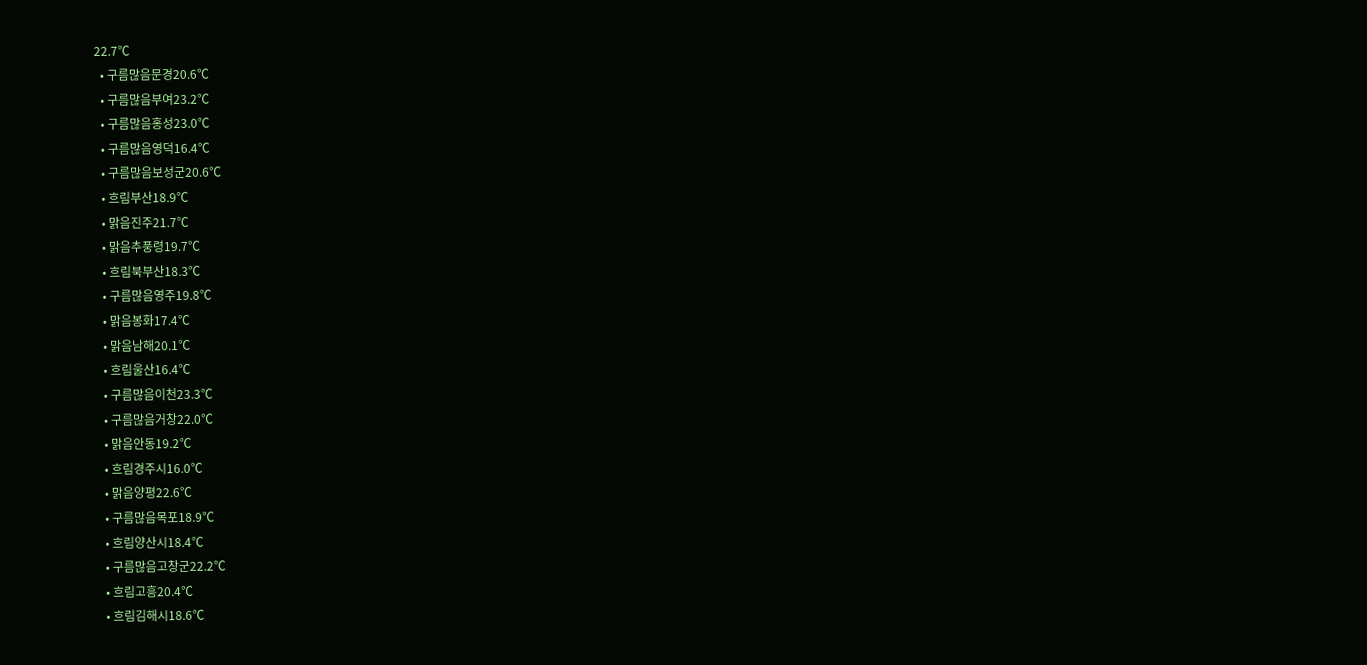22.7℃
  • 구름많음문경20.6℃
  • 구름많음부여23.2℃
  • 구름많음홍성23.0℃
  • 구름많음영덕16.4℃
  • 구름많음보성군20.6℃
  • 흐림부산18.9℃
  • 맑음진주21.7℃
  • 맑음추풍령19.7℃
  • 흐림북부산18.3℃
  • 구름많음영주19.8℃
  • 맑음봉화17.4℃
  • 맑음남해20.1℃
  • 흐림울산16.4℃
  • 구름많음이천23.3℃
  • 구름많음거창22.0℃
  • 맑음안동19.2℃
  • 흐림경주시16.0℃
  • 맑음양평22.6℃
  • 구름많음목포18.9℃
  • 흐림양산시18.4℃
  • 구름많음고창군22.2℃
  • 흐림고흥20.4℃
  • 흐림김해시18.6℃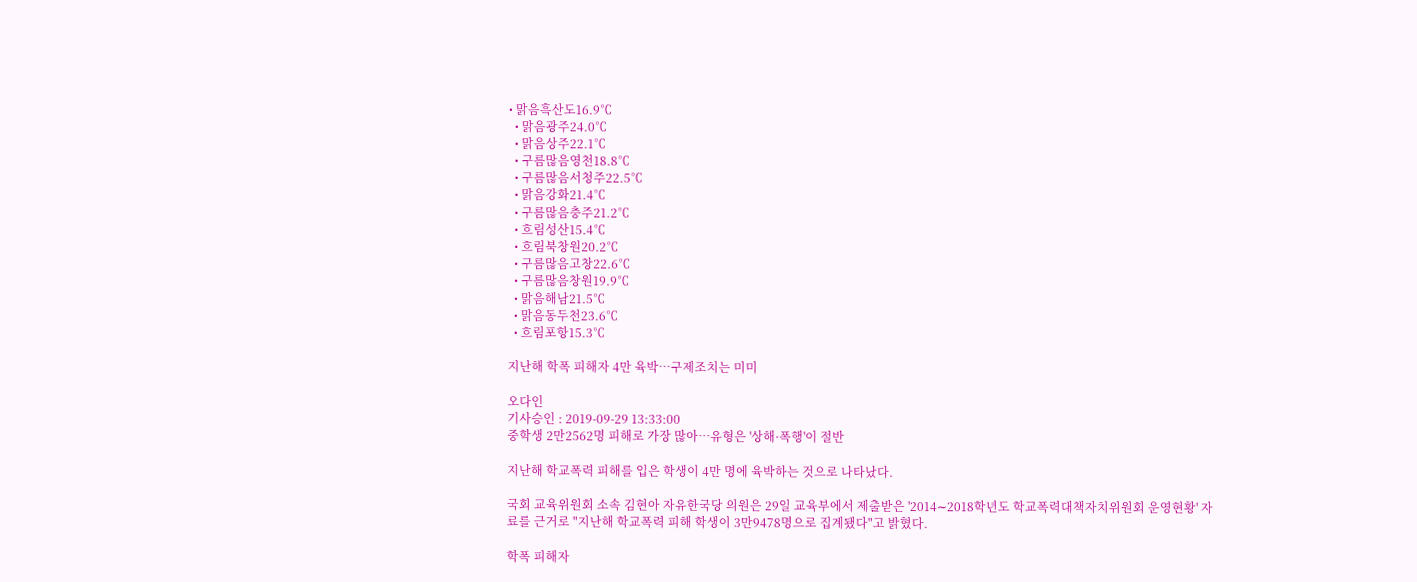• 맑음흑산도16.9℃
  • 맑음광주24.0℃
  • 맑음상주22.1℃
  • 구름많음영천18.8℃
  • 구름많음서청주22.5℃
  • 맑음강화21.4℃
  • 구름많음충주21.2℃
  • 흐림성산15.4℃
  • 흐림북창원20.2℃
  • 구름많음고창22.6℃
  • 구름많음창원19.9℃
  • 맑음해남21.5℃
  • 맑음동두천23.6℃
  • 흐림포항15.3℃

지난해 학폭 피해자 4만 육박…구제조치는 미미

오다인
기사승인 : 2019-09-29 13:33:00
중학생 2만2562명 피해로 가장 많아…유형은 '상해·폭행'이 절반

지난해 학교폭력 피해를 입은 학생이 4만 명에 육박하는 것으로 나타났다.

국회 교육위원회 소속 김현아 자유한국당 의원은 29일 교육부에서 제출받은 '2014∼2018학년도 학교폭력대책자치위원회 운영현황' 자료를 근거로 "지난해 학교폭력 피해 학생이 3만9478명으로 집계됐다"고 밝혔다.

학폭 피해자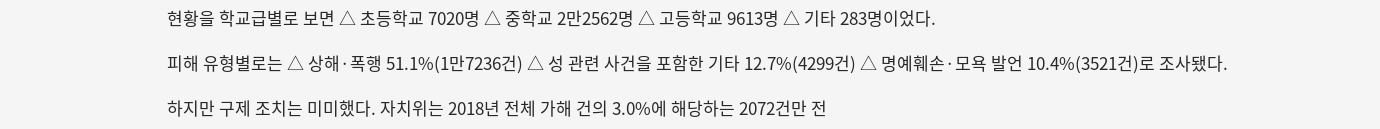현황을 학교급별로 보면 △ 초등학교 7020명 △ 중학교 2만2562명 △ 고등학교 9613명 △ 기타 283명이었다.

피해 유형별로는 △ 상해·폭행 51.1%(1만7236건) △ 성 관련 사건을 포함한 기타 12.7%(4299건) △ 명예훼손·모욕 발언 10.4%(3521건)로 조사됐다.

하지만 구제 조치는 미미했다. 자치위는 2018년 전체 가해 건의 3.0%에 해당하는 2072건만 전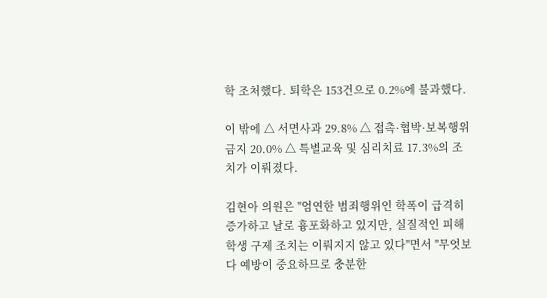학 조처했다. 퇴학은 153건으로 0.2%에 불과했다.

이 밖에 △ 서면사과 29.8% △ 접촉·협박·보복행위 금지 20.0% △ 특별교육 및 심리치료 17.3%의 조치가 이뤄졌다.

김현아 의원은 "엄연한 범죄행위인 학폭이 급격히 증가하고 날로 흉포화하고 있지만, 실질적인 피해 학생 구제 조치는 이뤄지지 않고 있다"면서 "무엇보다 예방이 중요하므로 충분한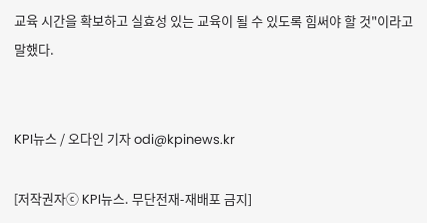교육 시간을 확보하고 실효성 있는 교육이 될 수 있도록 힘써야 할 것"이라고 말했다.


KPI뉴스 / 오다인 기자 odi@kpinews.kr

[저작권자ⓒ KPI뉴스. 무단전재-재배포 금지]